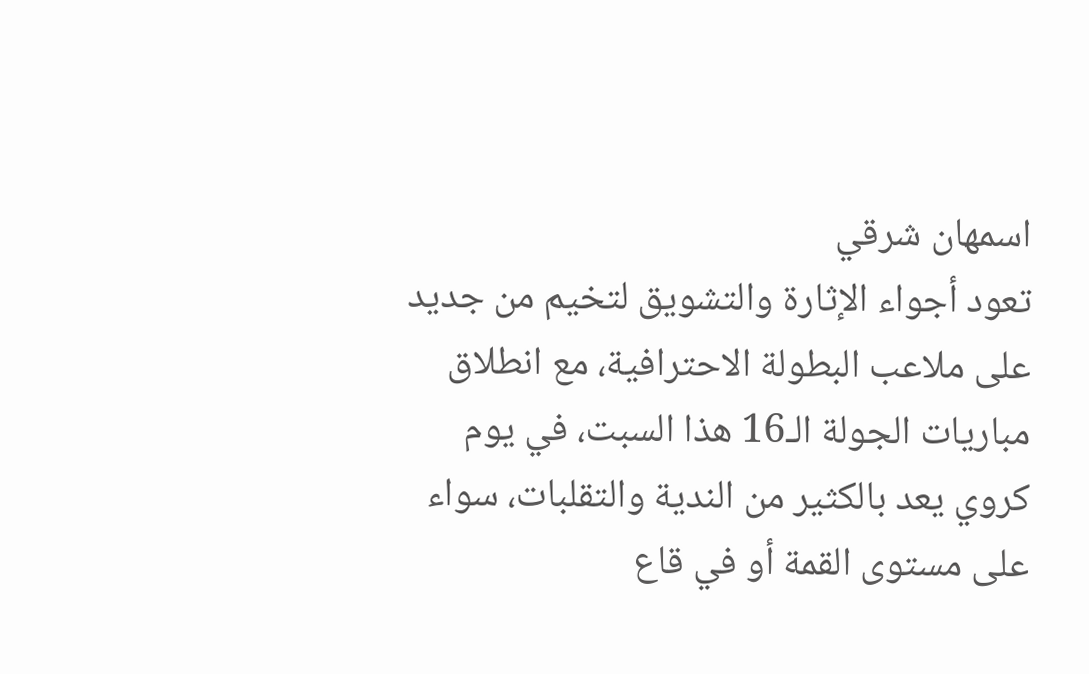اسمهان شرقي
تعود أجواء الإثارة والتشويق لتخيم من جديد على ملاعب البطولة الاحترافية، مع انطلاق مباريات الجولة الـ16 هذا السبت، في يوم كروي يعد بالكثير من الندية والتقلبات، سواء على مستوى القمة أو في قاع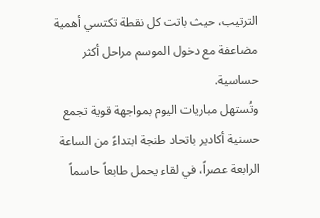الترتيب، حيث باتت كل نقطة تكتسي أهمية مضاعفة مع دخول الموسم مراحل أكثر حساسية.
وتُستهل مباريات اليوم بمواجهة قوية تجمع حسنية أكادير باتحاد طنجة ابتداءً من الساعة الرابعة عصراً، في لقاء يحمل طابعاً حاسماً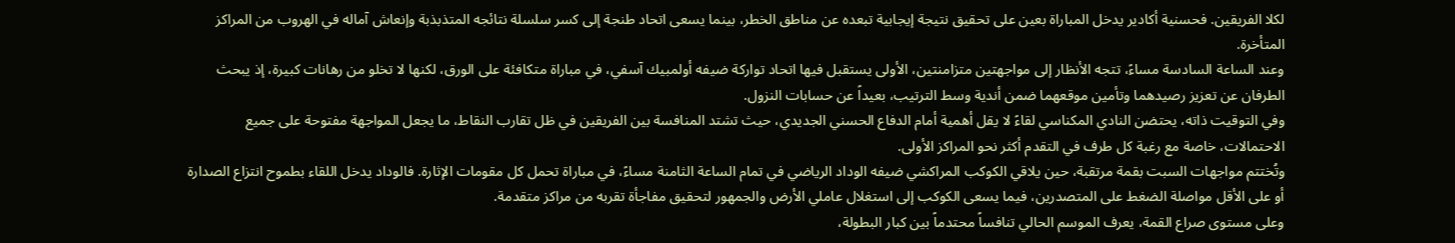لكلا الفريقين. فحسنية أكادير يدخل المباراة بعين على تحقيق نتيجة إيجابية تبعده عن مناطق الخطر، بينما يسعى اتحاد طنجة إلى كسر سلسلة نتائجه المتذبذبة وإنعاش آماله في الهروب من المراكز المتأخرة.
وعند الساعة السادسة مساءً، تتجه الأنظار إلى مواجهتين متزامنتين، الأولى يستقبل فيها اتحاد تواركة ضيفه أولمبيك آسفي، في مباراة متكافئة على الورق، لكنها لا تخلو من رهانات كبيرة، إذ يبحث الطرفان عن تعزيز رصيدهما وتأمين موقعهما ضمن أندية وسط الترتيب، بعيداً عن حسابات النزول.
وفي التوقيت ذاته، يحتضن النادي المكناسي لقاءً لا يقل أهمية أمام الدفاع الحسني الجديدي، حيث تشتد المنافسة بين الفريقين في ظل تقارب النقاط، ما يجعل المواجهة مفتوحة على جميع الاحتمالات، خاصة مع رغبة كل طرف في التقدم أكثر نحو المراكز الأولى.
وتُختتم مواجهات السبت بقمة مرتقبة، حين يلاقي الكوكب المراكشي ضيفه الوداد الرياضي في تمام الساعة الثامنة مساءً، في مباراة تحمل كل مقومات الإثارة. فالوداد يدخل اللقاء بطموح انتزاع الصدارة أو على الأقل مواصلة الضغط على المتصدرين، فيما يسعى الكوكب إلى استغلال عاملي الأرض والجمهور لتحقيق مفاجأة تقربه من مراكز متقدمة.
وعلى مستوى صراع القمة، يعرف الموسم الحالي تنافساً محتدماً بين كبار البطولة،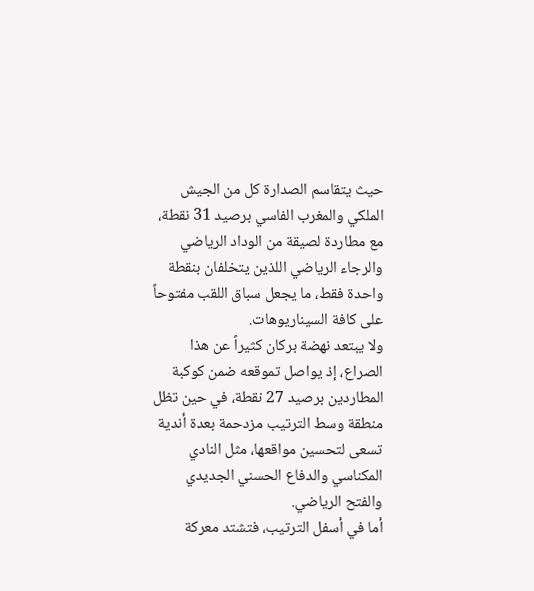حيث يتقاسم الصدارة كل من الجيش الملكي والمغرب الفاسي برصيد 31 نقطة، مع مطاردة لصيقة من الوداد الرياضي والرجاء الرياضي اللذين يتخلفان بنقطة واحدة فقط، ما يجعل سباق اللقب مفتوحاً على كافة السيناريوهات.
ولا يبتعد نهضة بركان كثيراً عن هذا الصراع، إذ يواصل تموقعه ضمن كوكبة المطاردين برصيد 27 نقطة، في حين تظل منطقة وسط الترتيب مزدحمة بعدة أندية تسعى لتحسين مواقعها، مثل النادي المكناسي والدفاع الحسني الجديدي والفتح الرياضي.
أما في أسفل الترتيب، فتشتد معركة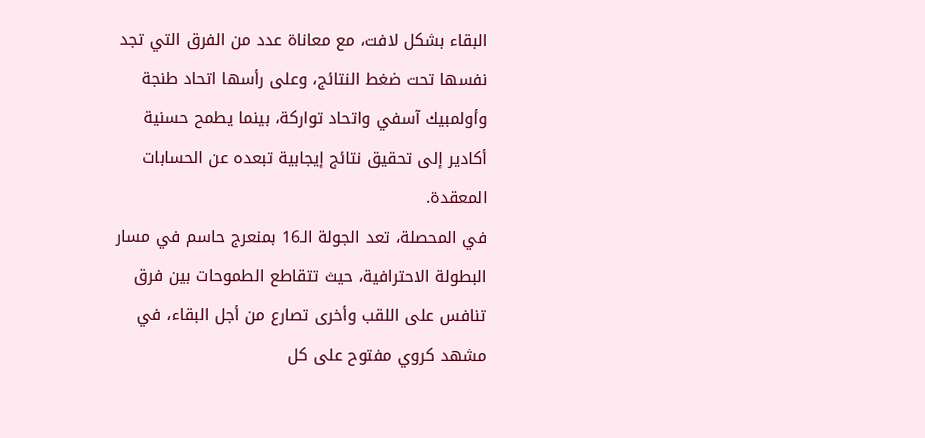البقاء بشكل لافت، مع معاناة عدد من الفرق التي تجد نفسها تحت ضغط النتائج، وعلى رأسها اتحاد طنجة وأولمبيك آسفي واتحاد تواركة، بينما يطمح حسنية أكادير إلى تحقيق نتائج إيجابية تبعده عن الحسابات المعقدة.
في المحصلة، تعد الجولة الـ16 بمنعرج حاسم في مسار البطولة الاحترافية، حيث تتقاطع الطموحات بين فرق تنافس على اللقب وأخرى تصارع من أجل البقاء، في مشهد كروي مفتوح على كل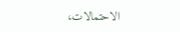الاحتمالات،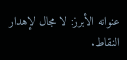عنوانه الأبرز: لا مجال لإهدار النقاط.